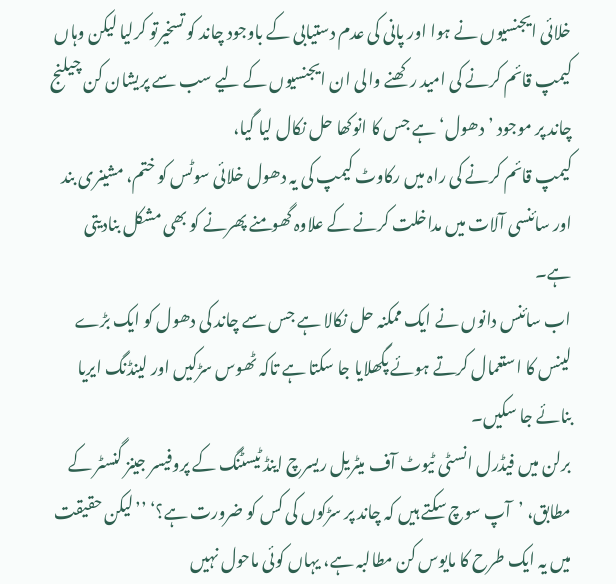خلائی ایجنسیوں نے ہوا اور پانی کی عدم دستیابی کے باوجود چاند کو تسخیرتو کرلیا لیکن وہاں کیمپ قائم کرنے کی امید رکھنے والی ان ایجنسیوں کے لیے سب سے پریشان کن چیلنج چاند پر موجود ’دھول‘ ہے جس کا انوکھا حل نکال لیا گیا،
کیمپ قائم کرنے کی راہ میں رکاوٹ کیمپ کی یہ دھول خلائی سوٹس کو ختم، مشینری بند اور سائنسی آلات میں مداخلت کرنے کے علاوہ گھومنے پھرنے کو بھی مشکل بنادیتی ہے۔
اب سائنس دانوں نے ایک ممکنہ حل نکالا ہے جس سے چاند کی دھول کو ایک بڑے لینس کا استعمال کرتے ہوئے پگھلایا جا سکتا ہے تاکہ ٹھوس سڑکیں اور لینڈنگ ایریا بنائے جا سکیں۔
برلن میں فیڈرل انسٹی ٹیوٹ آف میٹریل ریسرچ اینڈ ٹیسٹنگ کے پروفیسر جینز گنسٹر کے مطابق، ’آپ سوچ سکتے ہیں کہ چاند پر سڑکوں کی کس کو ضرورت ہے؟‘ ’’لیکن حقیقت میں یہ ایک طرح کا مایوس کن مطالبہ ہے، یہاں کوئی ماحول نہیں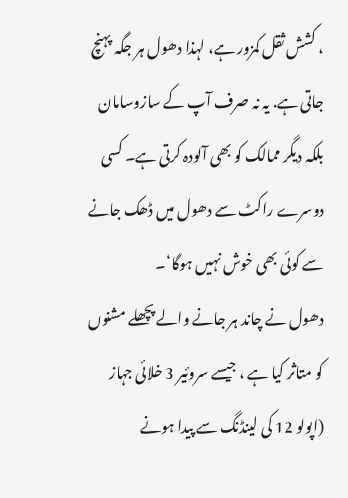، کشش ثقل کمزور ہے، لہذا دھول ہر جگہ پہنچ جاتی ہے. یہ نہ صرف آپ کے سازوسامان بلکہ دیگر ممالک کو بھی آلودہ کرتی ہے۔ کسی دوسرے راکٹ سے دھول میں ڈھک جانے سے کوئی بھی خوش نہیں ہوگا‘۔
دھول نے چاند ہر جانے والے پچھلے مشنوں کو متاثر کیا ہے ، جیسے سروئیر 3 خلائی جہاز (اپولو 12 کی لینڈنگ سے پیدا ہونے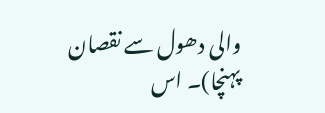والی دھول سے نقصان پہنچا)۔ اس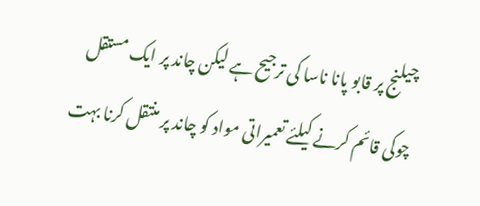چیلنج پر قابو پانا ناسا کی ترجیح ہے لیکن چاند پر ایک مستقل چوکی قائم کرنے کیلئے تعمیراتی مواد کو چاند پر منتقل کرنا بہت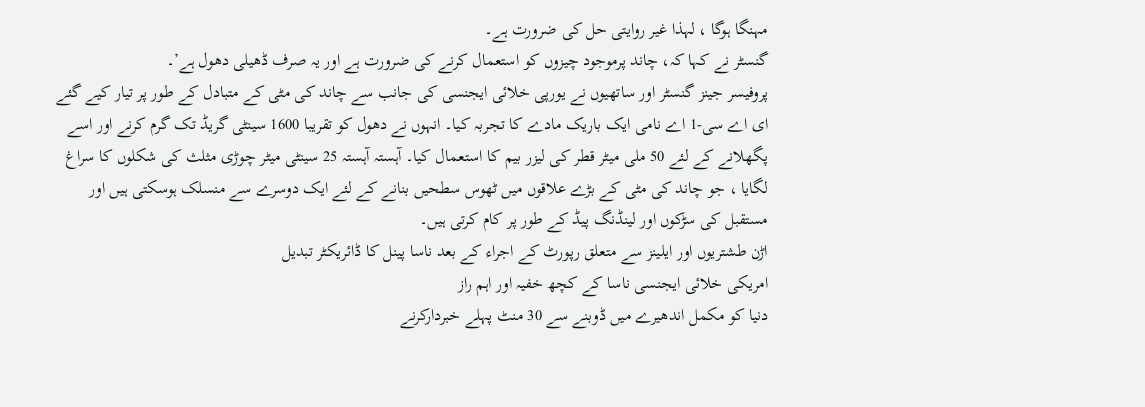مہنگا ہوگا ، لہذا غیر روایتی حل کی ضرورت ہے۔
گنسٹر نے کہا کہ، چاند پرموجود چیزوں کو استعمال کرنے کی ضرورت ہے اور یہ صرف ڈھیلی دھول ہے’۔
پروفیسر جینز گنسٹر اور ساتھیوں نے یورپی خلائی ایجنسی کی جانب سے چاند کی مٹی کے متبادل کے طور پر تیار کیے گئے ای اے سی-1 اے نامی ایک باریک مادے کا تجربہ کیا۔ انہوں نے دھول کو تقریبا 1600 سینٹی گریڈ تک گرم کرنے اور اسے پگھلانے کے لئے 50 ملی میٹر قطر کی لیزر بیم کا استعمال کیا۔ آہستہ آہستہ 25 سینٹی میٹر چوڑی مثلث کی شکلوں کا سراغ لگایا ، جو چاند کی مٹی کے بڑے علاقوں میں ٹھوس سطحیں بنانے کے لئے ایک دوسرے سے منسلک ہوسکتی ہیں اور مستقبل کی سڑکوں اور لینڈنگ پیڈ کے طور پر کام کرتی ہیں۔
اڑن طشتریوں اور ایلینز سے متعلق رپورٹ کے اجراء کے بعد ناسا پینل کا ڈائریکٹر تبدیل
امریکی خلائی ایجنسی ناسا کے کچھ خفیہ اور اہم راز
دنیا کو مکمل اندھیرے میں ڈوبنے سے 30 منٹ پہلے خبردارکرنے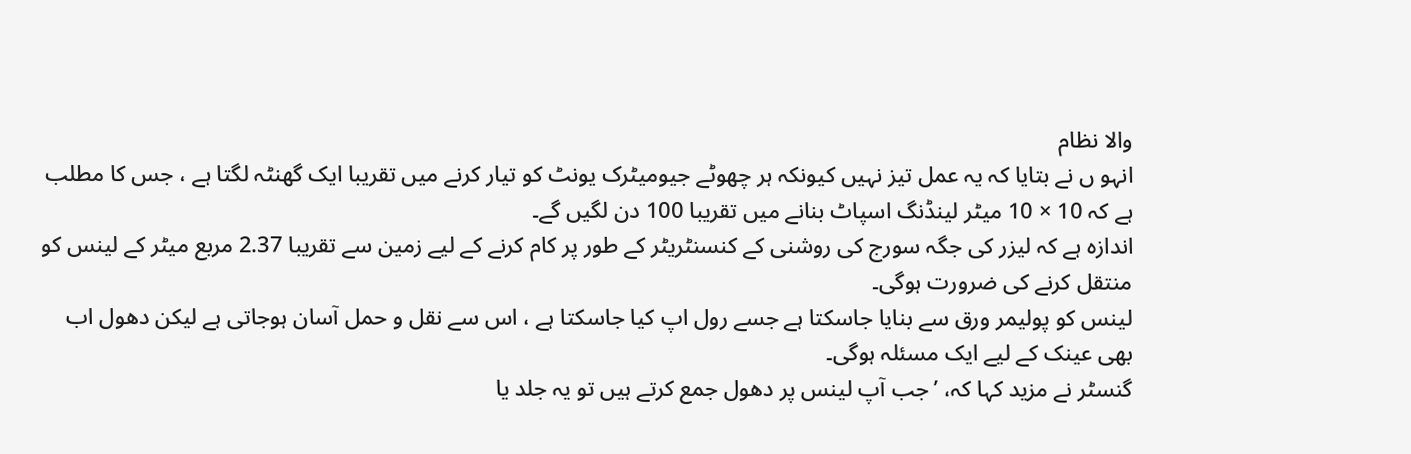والا نظام
انہو ں نے بتایا کہ یہ عمل تیز نہیں کیونکہ ہر چھوٹے جیومیٹرک یونٹ کو تیار کرنے میں تقریبا ایک گھنٹہ لگتا ہے ، جس کا مطلب ہے کہ 10 × 10 میٹر لینڈنگ اسپاٹ بنانے میں تقریبا 100 دن لگیں گے۔
اندازہ ہے کہ لیزر کی جگہ سورج کی روشنی کے کنسنٹریٹر کے طور پر کام کرنے کے لیے زمین سے تقریبا 2.37 مربع میٹر کے لینس کو منتقل کرنے کی ضرورت ہوگی۔
لینس کو پولیمر ورق سے بنایا جاسکتا ہے جسے رول اپ کیا جاسکتا ہے ، اس سے نقل و حمل آسان ہوجاتی ہے لیکن دھول اب بھی عینک کے لیے ایک مسئلہ ہوگی۔
گنسٹر نے مزید کہا کہ، ’جب آپ لینس پر دھول جمع کرتے ہیں تو یہ جلد یا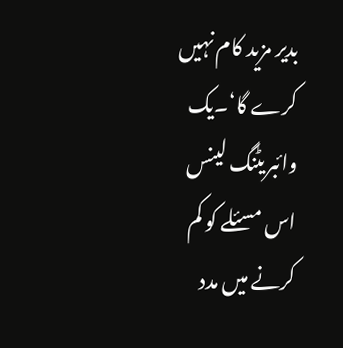بدیر مزید کام نہیں کرے گا‘۔یک وائبریٹنگ لینس اس مسئلے کو کم کرنے میں مدد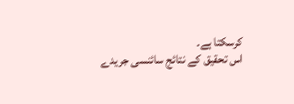کرسکتا ہے۔
اس تحقیق کے نتائج سائنسی جریدے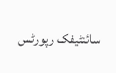سائنٹیفک رپورٹس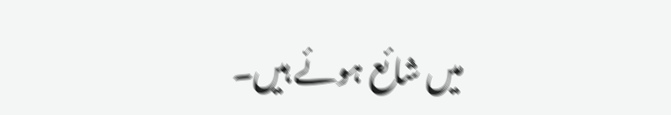میں شائع ہوئے ہیں۔